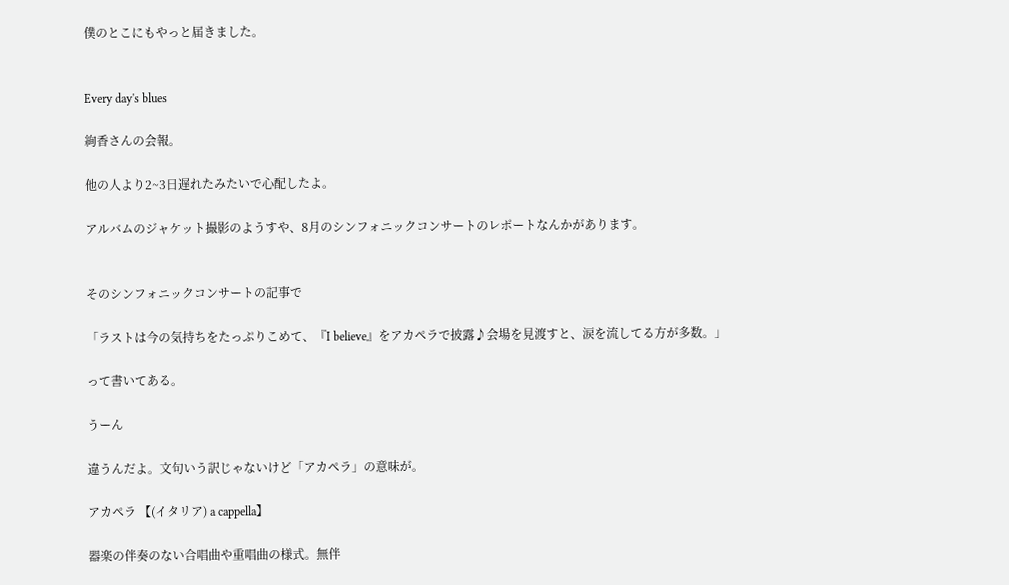僕のとこにもやっと届きました。


Every day's blues

絢香さんの会報。

他の人より2~3日遅れたみたいで心配したよ。

アルバムのジャケット撮影のようすや、8月のシンフォニックコンサートのレポートなんかがあります。


そのシンフォニックコンサートの記事で

「ラストは今の気持ちをたっぷりこめて、『I believe』をアカペラで披露♪会場を見渡すと、涙を流してる方が多数。」

って書いてある。

うーん

違うんだよ。文句いう訳じゃないけど「アカペラ」の意味が。

アカペラ 【(イタリア) a cappella】

器楽の伴奏のない合唱曲や重唱曲の様式。無伴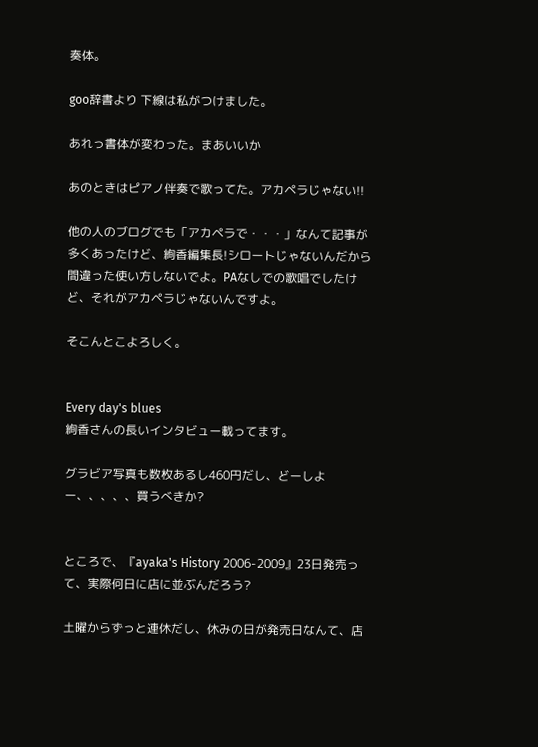奏体。

goo辞書より 下線は私がつけました。

あれっ書体が変わった。まあいいか

あのときはピアノ伴奏で歌ってた。アカペラじゃない!!

他の人のブログでも「アカペラで・・・」なんて記事が多くあったけど、絢香編集長!シロートじゃないんだから間違った使い方しないでよ。PAなしでの歌唱でしたけど、それがアカペラじゃないんですよ。

そこんとこよろしく。


Every day's blues
絢香さんの長いインタビュー載ってます。

グラビア写真も数枚あるし460円だし、どーしよー、、、、、買うべきか?


ところで、『ayaka's History 2006-2009』23日発売って、実際何日に店に並ぶんだろう?

土曜からずっと連休だし、休みの日が発売日なんて、店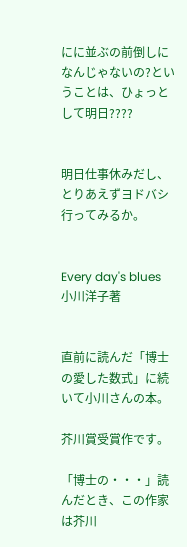にに並ぶの前倒しになんじゃないの?ということは、ひょっとして明日????


明日仕事休みだし、とりあえずヨドバシ行ってみるか。


Every day's blues
小川洋子著


直前に読んだ「博士の愛した数式」に続いて小川さんの本。

芥川賞受賞作です。

「博士の・・・」読んだとき、この作家は芥川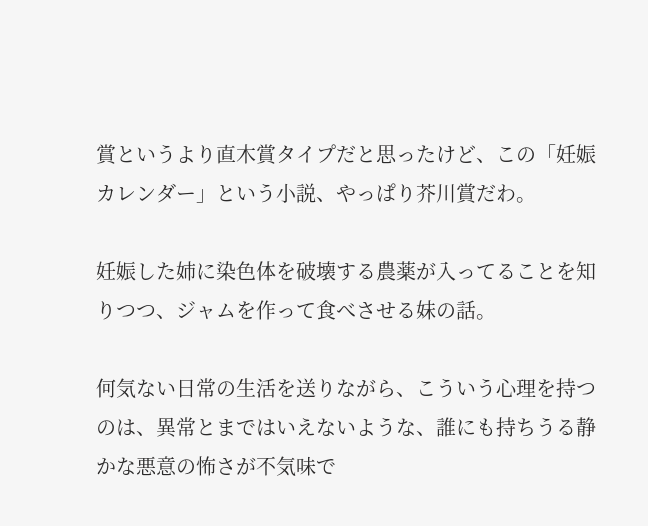賞というより直木賞タイプだと思ったけど、この「妊娠カレンダー」という小説、やっぱり芥川賞だわ。

妊娠した姉に染色体を破壊する農薬が入ってることを知りつつ、ジャムを作って食べさせる妹の話。

何気ない日常の生活を送りながら、こういう心理を持つのは、異常とまではいえないような、誰にも持ちうる静かな悪意の怖さが不気味で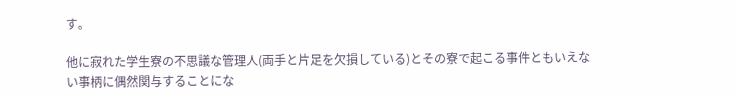す。

他に寂れた学生寮の不思議な管理人(両手と片足を欠損している)とその寮で起こる事件ともいえない事柄に偶然関与することにな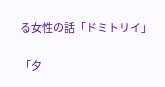る女性の話「ドミトリイ」

「夕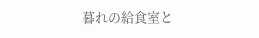暮れの給食室と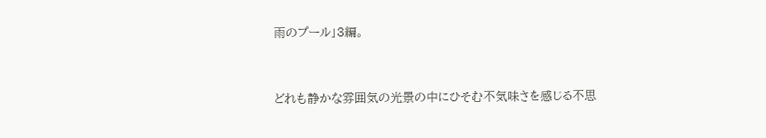雨のプール」3編。


どれも静かな雰囲気の光景の中にひそむ不気味さを感じる不思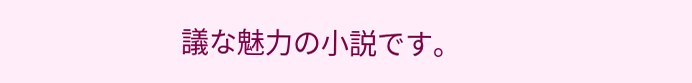議な魅力の小説です。